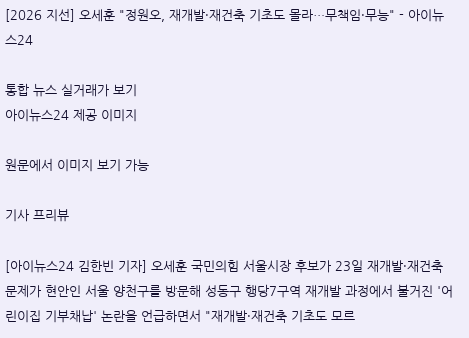[2026 지선] 오세훈 "정원오, 재개발·재건축 기초도 몰라…무책임·무능" - 아이뉴스24

통합 뉴스 실거래가 보기
아이뉴스24 제공 이미지

원문에서 이미지 보기 가능

기사 프리뷰

[아이뉴스24 김한빈 기자] 오세훈 국민의힘 서울시장 후보가 23일 재개발·재건축 문제가 현안인 서울 양천구를 방문해 성동구 행당7구역 재개발 과정에서 불거진 '어린이집 기부채납' 논란을 언급하면서 "재개발·재건축 기초도 모르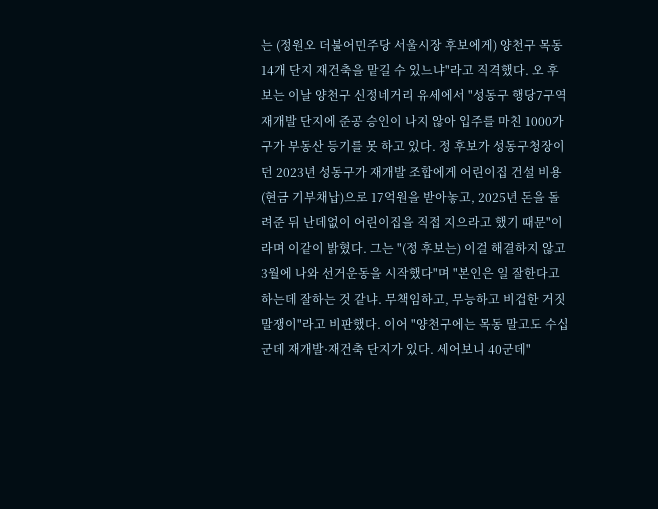는 (정원오 더불어민주당 서울시장 후보에게) 양천구 목동 14개 단지 재건축을 맡길 수 있느냐"라고 직격했다. 오 후보는 이날 양천구 신정네거리 유세에서 "성동구 행당7구역 재개발 단지에 준공 승인이 나지 않아 입주를 마친 1000가구가 부동산 등기를 못 하고 있다. 정 후보가 성동구청장이던 2023년 성동구가 재개발 조합에게 어린이집 건설 비용(현금 기부채납)으로 17억원을 받아놓고, 2025년 돈을 돌려준 뒤 난데없이 어린이집을 직접 지으라고 했기 때문"이라며 이같이 밝혔다. 그는 "(정 후보는) 이걸 해결하지 않고 3월에 나와 선거운동을 시작했다"며 "본인은 일 잘한다고 하는데 잘하는 것 같냐. 무책임하고, 무능하고 비겁한 거짓말쟁이"라고 비판했다. 이어 "양천구에는 목동 말고도 수십 군데 재개발·재건축 단지가 있다. 세어보니 40군데"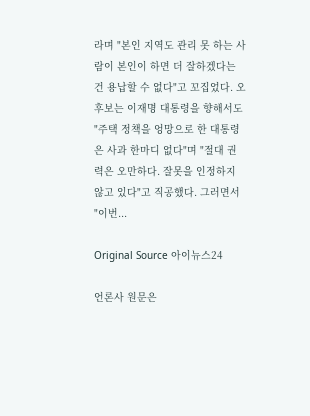라며 "본인 지역도 관리 못 하는 사람이 본인이 하면 더 잘하겠다는 건 용납할 수 없다"고 꼬집었다. 오 후보는 이재명 대통령을 향해서도 "주택 정책을 엉망으로 한 대통령은 사과 한마디 없다"며 "절대 권력은 오만하다. 잘못을 인정하지 않고 있다"고 직공했다. 그러면서 "이번...

Original Source 아이뉴스24

언론사 원문은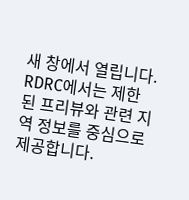새 창에서 열립니다. RDRC에서는 제한된 프리뷰와 관련 지역 정보를 중심으로 제공합니다.